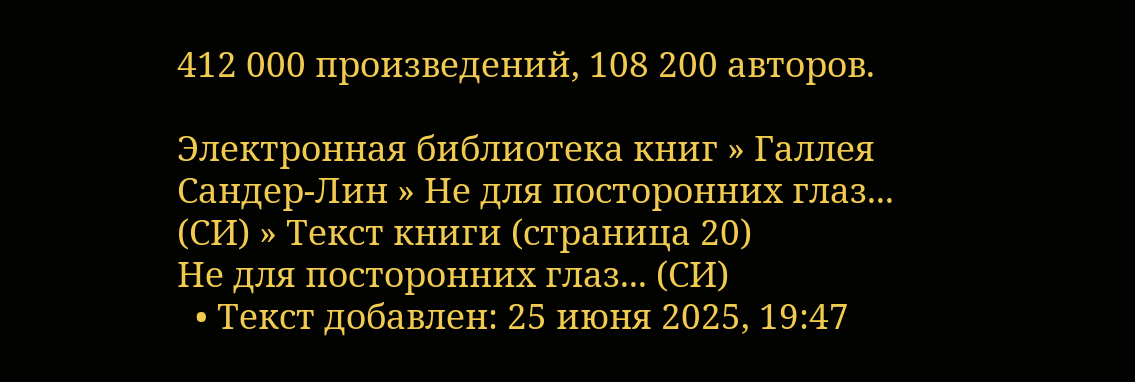412 000 произведений, 108 200 авторов.

Электронная библиотека книг » Галлея Сандер-Лин » Не для посторонних глаз... (СИ) » Текст книги (страница 20)
Не для посторонних глаз... (СИ)
  • Текст добавлен: 25 июня 2025, 19:47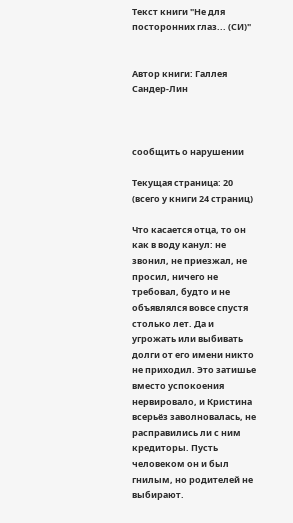Текст книги "Не для посторонних глаз... (СИ)"


Автор книги: Галлея Сандер-Лин



сообщить о нарушении

Текущая страница: 20 (всего у книги 24 страниц)

Что касается отца, то он как в воду канул: не звонил, не приезжал, не просил, ничего не требовал, будто и не объявлялся вовсе спустя столько лет. Да и угрожать или выбивать долги от его имени никто не приходил. Это затишье вместо успокоения нервировало, и Кристина всерьёз заволновалась, не расправились ли с ним кредиторы. Пусть человеком он и был гнилым, но родителей не выбирают.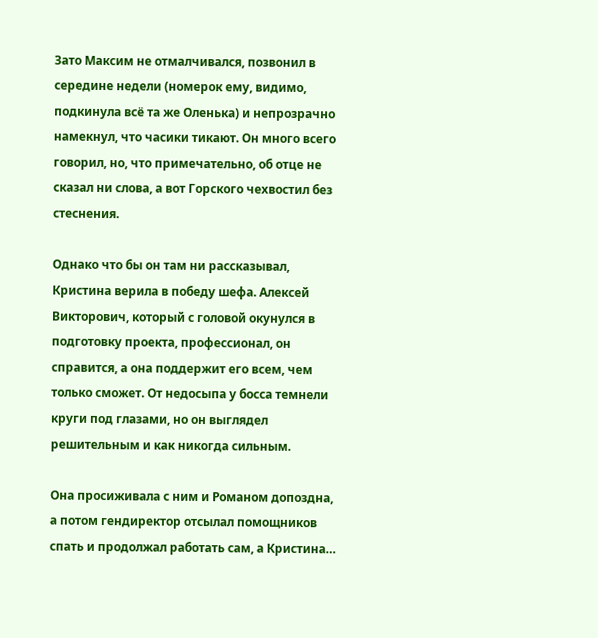Зато Максим не отмалчивался, позвонил в середине недели (номерок ему, видимо, подкинула всё та же Оленька) и непрозрачно намекнул, что часики тикают. Он много всего говорил, но, что примечательно, об отце не сказал ни слова, а вот Горского чехвостил без стеснения.

Однако что бы он там ни рассказывал, Кристина верила в победу шефа. Алексей Викторович, который с головой окунулся в подготовку проекта, профессионал, он справится, а она поддержит его всем, чем только сможет. От недосыпа у босса темнели круги под глазами, но он выглядел решительным и как никогда сильным.

Она просиживала с ним и Романом допоздна, а потом гендиректор отсылал помощников спать и продолжал работать сам, а Кристина…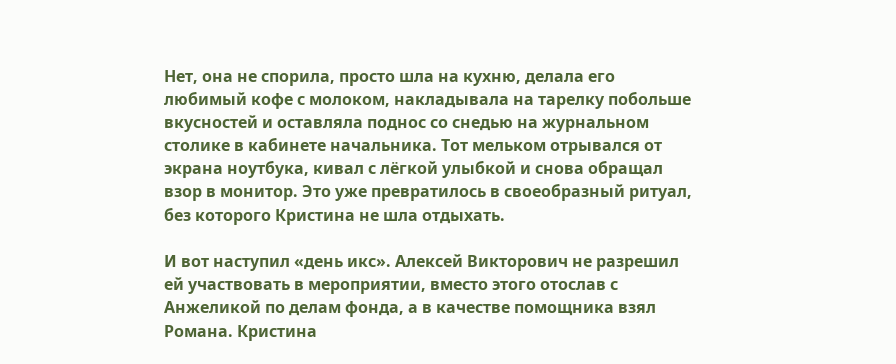Нет, она не спорила, просто шла на кухню, делала его любимый кофе с молоком, накладывала на тарелку побольше вкусностей и оставляла поднос со снедью на журнальном столике в кабинете начальника. Тот мельком отрывался от экрана ноутбука, кивал с лёгкой улыбкой и снова обращал взор в монитор. Это уже превратилось в своеобразный ритуал, без которого Кристина не шла отдыхать.

И вот наступил «день икс». Алексей Викторович не разрешил ей участвовать в мероприятии, вместо этого отослав с Анжеликой по делам фонда, а в качестве помощника взял Романа. Кристина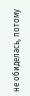не обиделась, потому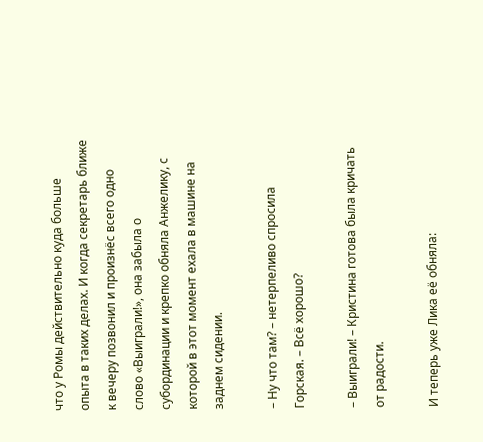что у Ромы действительно куда больше опыта в таких делах. И когда секретарь ближе к вечеру позвонил и произнёс всего одно слово «Выиграли!», она забыла о субординации и крепко обняла Анжелику, с которой в этот момент ехала в машине на заднем сидении.

– Ну что там? – нетерпеливо спросила Горская. – Всё хорошо?

– Выиграли! – Кристина готова была кричать от радости.

И теперь уже Лика её обняла: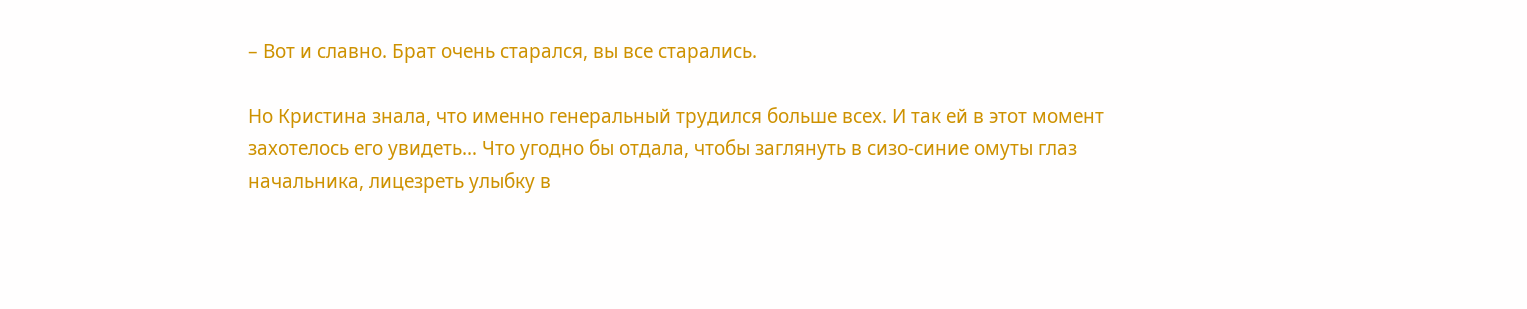– Вот и славно. Брат очень старался, вы все старались.

Но Кристина знала, что именно генеральный трудился больше всех. И так ей в этот момент захотелось его увидеть… Что угодно бы отдала, чтобы заглянуть в сизо-синие омуты глаз начальника, лицезреть улыбку в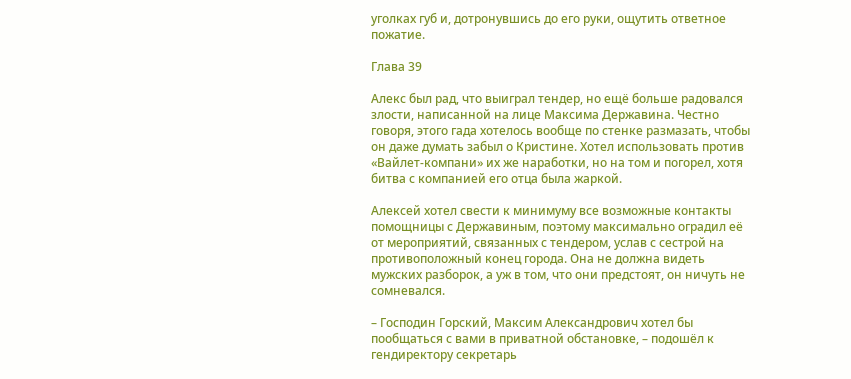уголках губ и, дотронувшись до его руки, ощутить ответное пожатие.

Глава 39

Алекс был рад, что выиграл тендер, но ещё больше радовался злости, написанной на лице Максима Державина. Честно говоря, этого гада хотелось вообще по стенке размазать, чтобы он даже думать забыл о Кристине. Хотел использовать против «Вайлет-компани» их же наработки, но на том и погорел, хотя битва с компанией его отца была жаркой.

Алексей хотел свести к минимуму все возможные контакты помощницы с Державиным, поэтому максимально оградил её от мероприятий, связанных с тендером, услав с сестрой на противоположный конец города. Она не должна видеть мужских разборок, а уж в том, что они предстоят, он ничуть не сомневался.

– Господин Горский, Максим Александрович хотел бы пообщаться с вами в приватной обстановке, – подошёл к гендиректору секретарь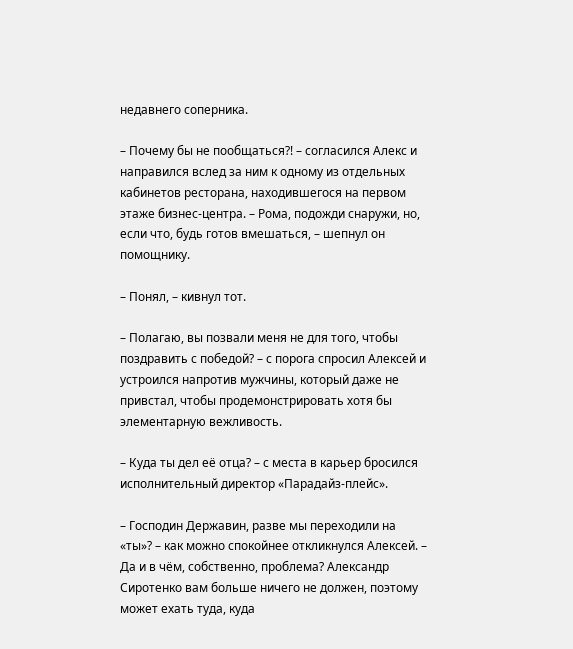недавнего соперника.

– Почему бы не пообщаться?! – согласился Алекс и направился вслед за ним к одному из отдельных кабинетов ресторана, находившегося на первом этаже бизнес-центра. – Рома, подожди снаружи, но, если что, будь готов вмешаться, – шепнул он помощнику.

– Понял, – кивнул тот.

– Полагаю, вы позвали меня не для того, чтобы поздравить с победой? – с порога спросил Алексей и устроился напротив мужчины, который даже не привстал, чтобы продемонстрировать хотя бы элементарную вежливость.

– Куда ты дел её отца? – с места в карьер бросился исполнительный директор «Парадайз-плейс».

– Господин Державин, разве мы переходили на «ты»? – как можно спокойнее откликнулся Алексей. – Да и в чём, собственно, проблема? Александр Сиротенко вам больше ничего не должен, поэтому может ехать туда, куда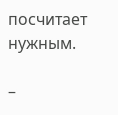посчитает нужным.

–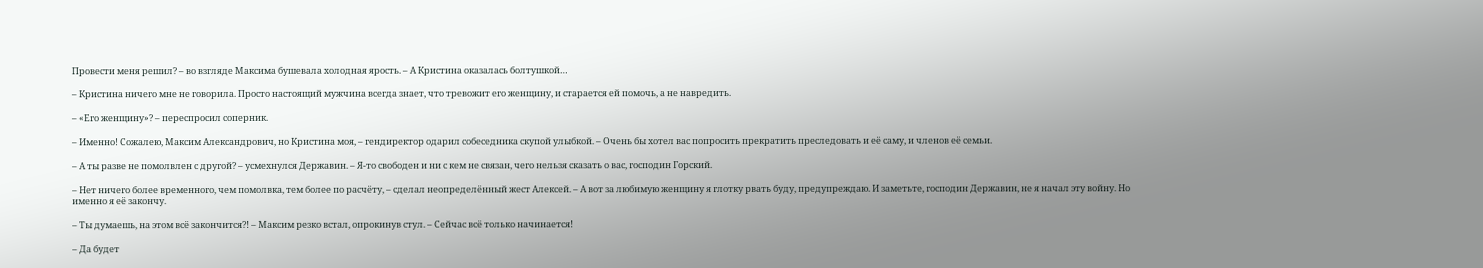Провести меня решил? – во взгляде Максима бушевала холодная ярость. – А Кристина оказалась болтушкой…

– Кристина ничего мне не говорила. Просто настоящий мужчина всегда знает, что тревожит его женщину, и старается ей помочь, а не навредить.

– «Его женщину»? – переспросил соперник.

– Именно! Сожалею, Максим Александрович, но Кристина моя, – гендиректор одарил собеседника скупой улыбкой. – Очень бы хотел вас попросить прекратить преследовать и её саму, и членов её семьи.

– А ты разве не помолвлен с другой? – усмехнулся Державин. – Я-то свободен и ни с кем не связан, чего нельзя сказать о вас, господин Горский.

– Нет ничего более временного, чем помолвка, тем более по расчёту, – сделал неопределённый жест Алексей. – А вот за любимую женщину я глотку рвать буду, предупреждаю. И заметьте, господин Державин, не я начал эту войну. Но именно я её закончу.

– Ты думаешь, на этом всё закончится?! – Максим резко встал, опрокинув стул. – Сейчас всё только начинается!

– Да будет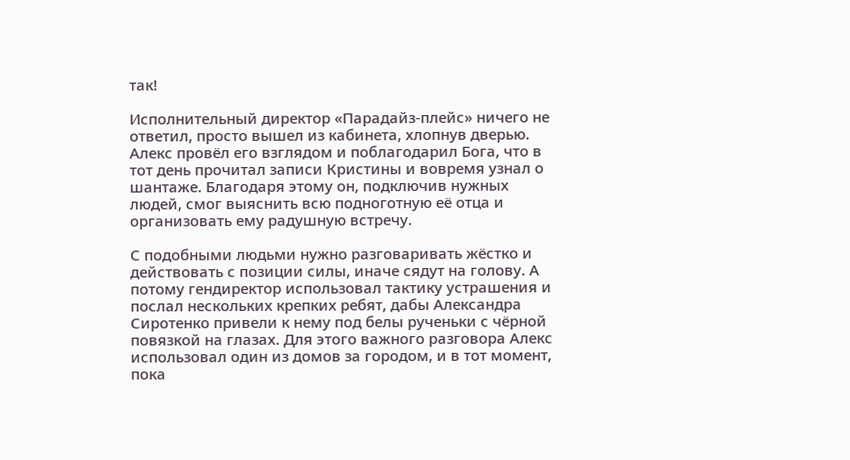так!

Исполнительный директор «Парадайз-плейс» ничего не ответил, просто вышел из кабинета, хлопнув дверью. Алекс провёл его взглядом и поблагодарил Бога, что в тот день прочитал записи Кристины и вовремя узнал о шантаже. Благодаря этому он, подключив нужных людей, смог выяснить всю подноготную её отца и организовать ему радушную встречу.

С подобными людьми нужно разговаривать жёстко и действовать с позиции силы, иначе сядут на голову. А потому гендиректор использовал тактику устрашения и послал нескольких крепких ребят, дабы Александра Сиротенко привели к нему под белы рученьки с чёрной повязкой на глазах. Для этого важного разговора Алекс использовал один из домов за городом, и в тот момент, пока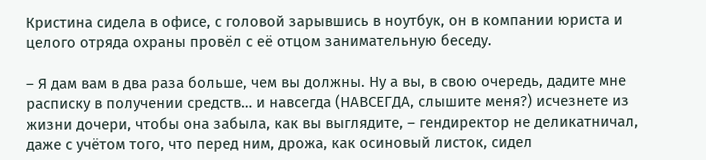Кристина сидела в офисе, с головой зарывшись в ноутбук, он в компании юриста и целого отряда охраны провёл с её отцом занимательную беседу.

– Я дам вам в два раза больше, чем вы должны. Ну а вы, в свою очередь, дадите мне расписку в получении средств… и навсегда (НАВСЕГДА, слышите меня?) исчезнете из жизни дочери, чтобы она забыла, как вы выглядите, – гендиректор не деликатничал, даже с учётом того, что перед ним, дрожа, как осиновый листок, сидел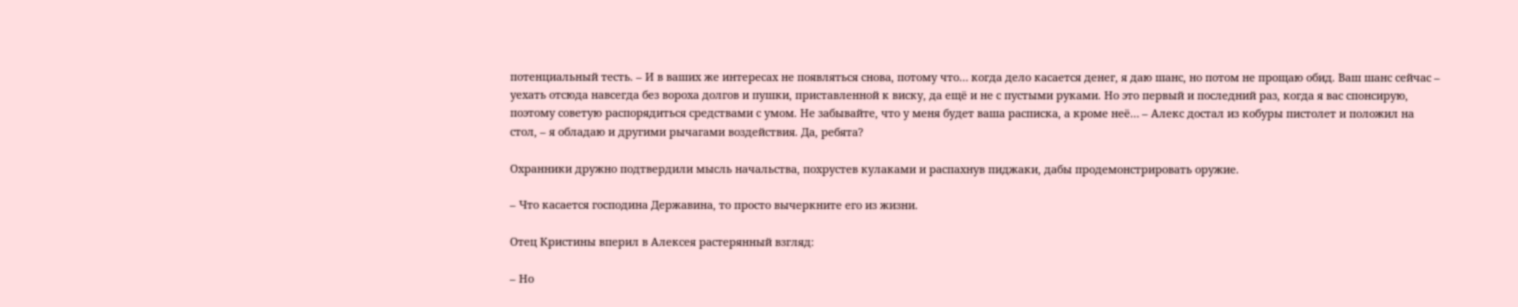потенциальный тесть. – И в ваших же интересах не появляться снова, потому что… когда дело касается денег, я даю шанс, но потом не прощаю обид. Ваш шанс сейчас – уехать отсюда навсегда без вороха долгов и пушки, приставленной к виску, да ещё и не с пустыми руками. Но это первый и последний раз, когда я вас спонсирую, поэтому советую распорядиться средствами с умом. Не забывайте, что у меня будет ваша расписка, а кроме неё… – Алекс достал из кобуры пистолет и положил на стол, – я обладаю и другими рычагами воздействия. Да, ребята?

Охранники дружно подтвердили мысль начальства, похрустев кулаками и распахнув пиджаки, дабы продемонстрировать оружие.

– Что касается господина Державина, то просто вычеркните его из жизни.

Отец Кристины вперил в Алексея растерянный взгляд:

– Но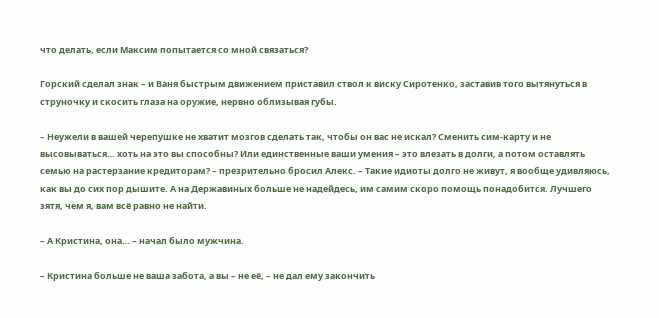что делать, если Максим попытается со мной связаться?

Горский сделал знак – и Ваня быстрым движением приставил ствол к виску Сиротенко, заставив того вытянуться в струночку и скосить глаза на оружие, нервно облизывая губы.

– Неужели в вашей черепушке не хватит мозгов сделать так, чтобы он вас не искал? Сменить сим-карту и не высовываться… хоть на это вы способны? Или единственные ваши умения – это влезать в долги, а потом оставлять семью на растерзание кредиторам? – презрительно бросил Алекс. – Такие идиоты долго не живут, я вообще удивляюсь, как вы до сих пор дышите. А на Державиных больше не надейдесь, им самим скоро помощь понадобится. Лучшего зятя, чем я, вам всё равно не найти.

– А Кристина, она… – начал было мужчина.

– Кристина больше не ваша забота, а вы – не её, – не дал ему закончить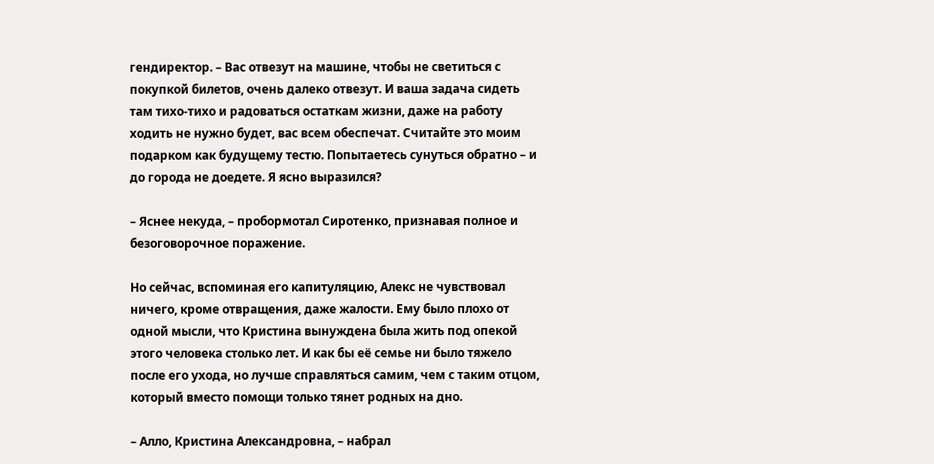гендиректор. – Вас отвезут на машине, чтобы не светиться с покупкой билетов, очень далеко отвезут. И ваша задача сидеть там тихо-тихо и радоваться остаткам жизни, даже на работу ходить не нужно будет, вас всем обеспечат. Считайте это моим подарком как будущему тестю. Попытаетесь сунуться обратно – и до города не доедете. Я ясно выразился?

– Яснее некуда, – пробормотал Сиротенко, признавая полное и безоговорочное поражение.

Но сейчас, вспоминая его капитуляцию, Алекс не чувствовал ничего, кроме отвращения, даже жалости. Ему было плохо от одной мысли, что Кристина вынуждена была жить под опекой этого человека столько лет. И как бы её семье ни было тяжело после его ухода, но лучше справляться самим, чем с таким отцом, который вместо помощи только тянет родных на дно.

– Алло, Кристина Александровна, – набрал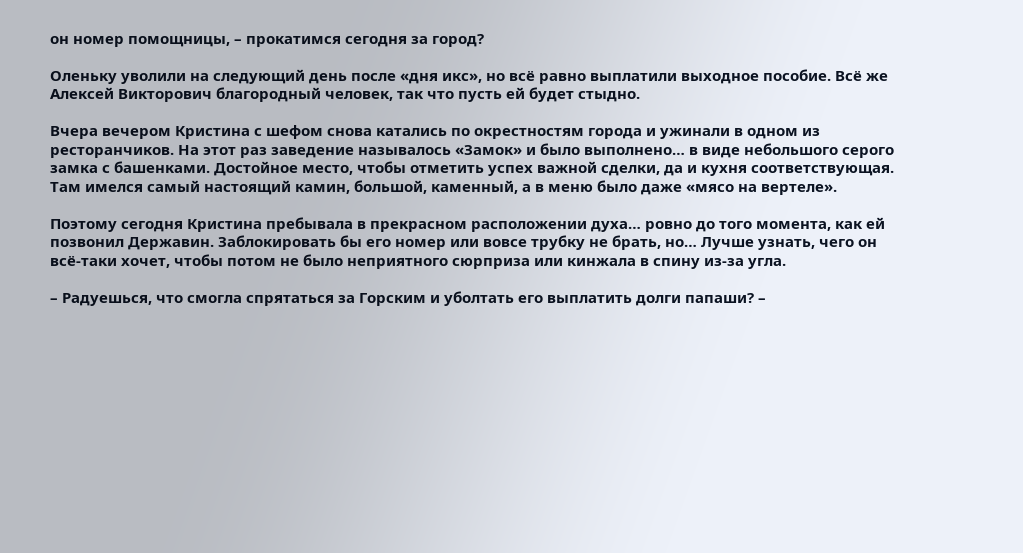он номер помощницы, – прокатимся сегодня за город?

Оленьку уволили на следующий день после «дня икс», но всё равно выплатили выходное пособие. Всё же Алексей Викторович благородный человек, так что пусть ей будет стыдно.

Вчера вечером Кристина с шефом снова катались по окрестностям города и ужинали в одном из ресторанчиков. На этот раз заведение называлось «Замок» и было выполнено… в виде небольшого серого замка с башенками. Достойное место, чтобы отметить успех важной сделки, да и кухня соответствующая. Там имелся самый настоящий камин, большой, каменный, а в меню было даже «мясо на вертеле».

Поэтому сегодня Кристина пребывала в прекрасном расположении духа… ровно до того момента, как ей позвонил Державин. Заблокировать бы его номер или вовсе трубку не брать, но… Лучше узнать, чего он всё-таки хочет, чтобы потом не было неприятного сюрприза или кинжала в спину из-за угла.

– Радуешься, что смогла спрятаться за Горским и уболтать его выплатить долги папаши? –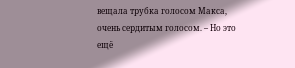вещала трубка голосом Макса, очень сердитым голосом. – Но это ещё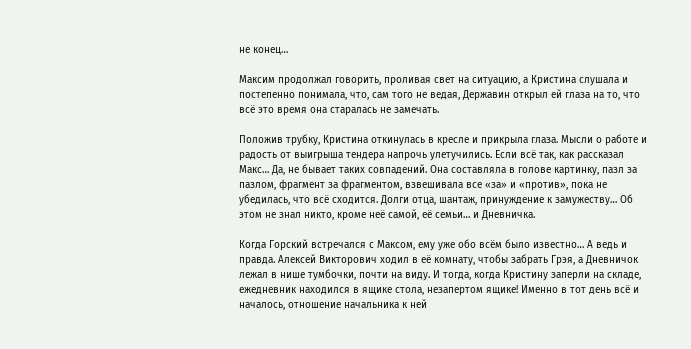не конец…

Максим продолжал говорить, проливая свет на ситуацию, а Кристина слушала и постепенно понимала, что, сам того не ведая, Державин открыл ей глаза на то, что всё это время она старалась не замечать.

Положив трубку, Кристина откинулась в кресле и прикрыла глаза. Мысли о работе и радость от выигрыша тендера напрочь улетучились. Если всё так, как рассказал Макс… Да, не бывает таких совпадений. Она составляла в голове картинку, пазл за пазлом, фрагмент за фрагментом, взвешивала все «за» и «против», пока не убедилась, что всё сходится. Долги отца, шантаж, принуждение к замужеству… Об этом не знал никто, кроме неё самой, её семьи… и Дневничка.

Когда Горский встречался с Максом, ему уже обо всём было известно… А ведь и правда. Алексей Викторович ходил в её комнату, чтобы забрать Грэя, а Дневничок лежал в нише тумбочки, почти на виду. И тогда, когда Кристину заперли на складе, ежедневник находился в ящике стола, незапертом ящике! Именно в тот день всё и началось, отношение начальника к ней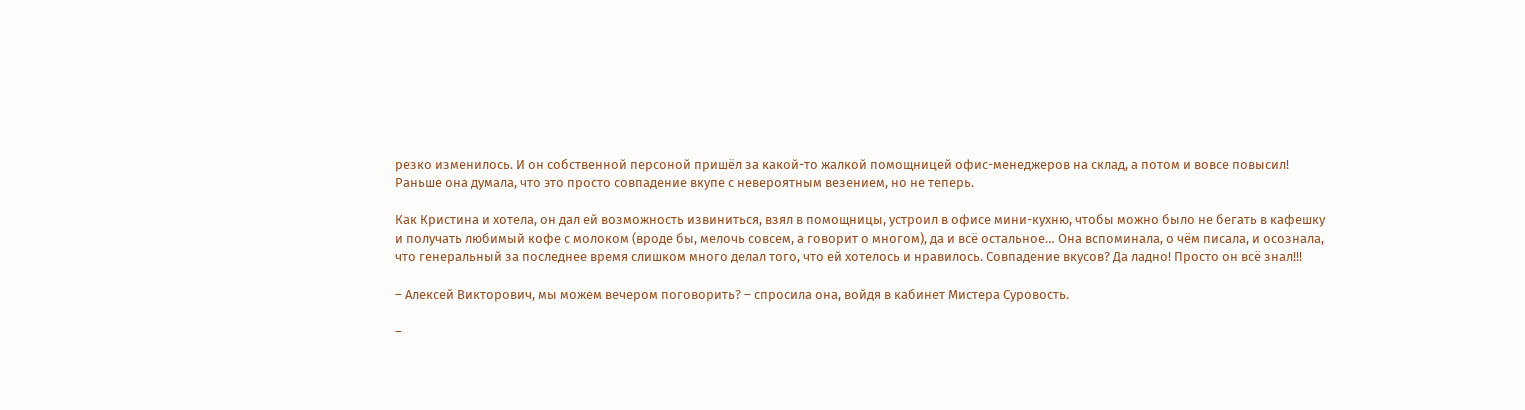резко изменилось. И он собственной персоной пришёл за какой-то жалкой помощницей офис-менеджеров на склад, а потом и вовсе повысил! Раньше она думала, что это просто совпадение вкупе с невероятным везением, но не теперь.

Как Кристина и хотела, он дал ей возможность извиниться, взял в помощницы, устроил в офисе мини-кухню, чтобы можно было не бегать в кафешку и получать любимый кофе с молоком (вроде бы, мелочь совсем, а говорит о многом), да и всё остальное… Она вспоминала, о чём писала, и осознала, что генеральный за последнее время слишком много делал того, что ей хотелось и нравилось. Совпадение вкусов? Да ладно! Просто он всё знал!!!

– Алексей Викторович, мы можем вечером поговорить? – спросила она, войдя в кабинет Мистера Суровость.

–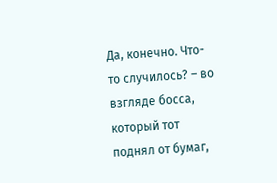Да, конечно. Что-то случилось? – во взгляде босса, который тот поднял от бумаг,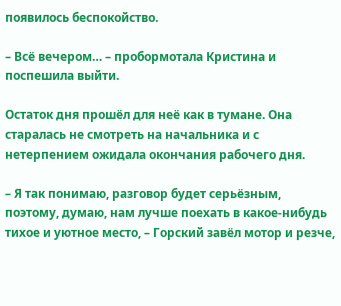появилось беспокойство.

– Всё вечером… – пробормотала Кристина и поспешила выйти.

Остаток дня прошёл для неё как в тумане. Она старалась не смотреть на начальника и с нетерпением ожидала окончания рабочего дня.

– Я так понимаю, разговор будет серьёзным, поэтому, думаю, нам лучше поехать в какое-нибудь тихое и уютное место, – Горский завёл мотор и резче,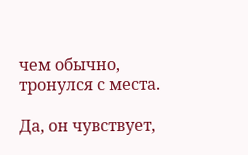чем обычно, тронулся с места.

Да, он чувствует,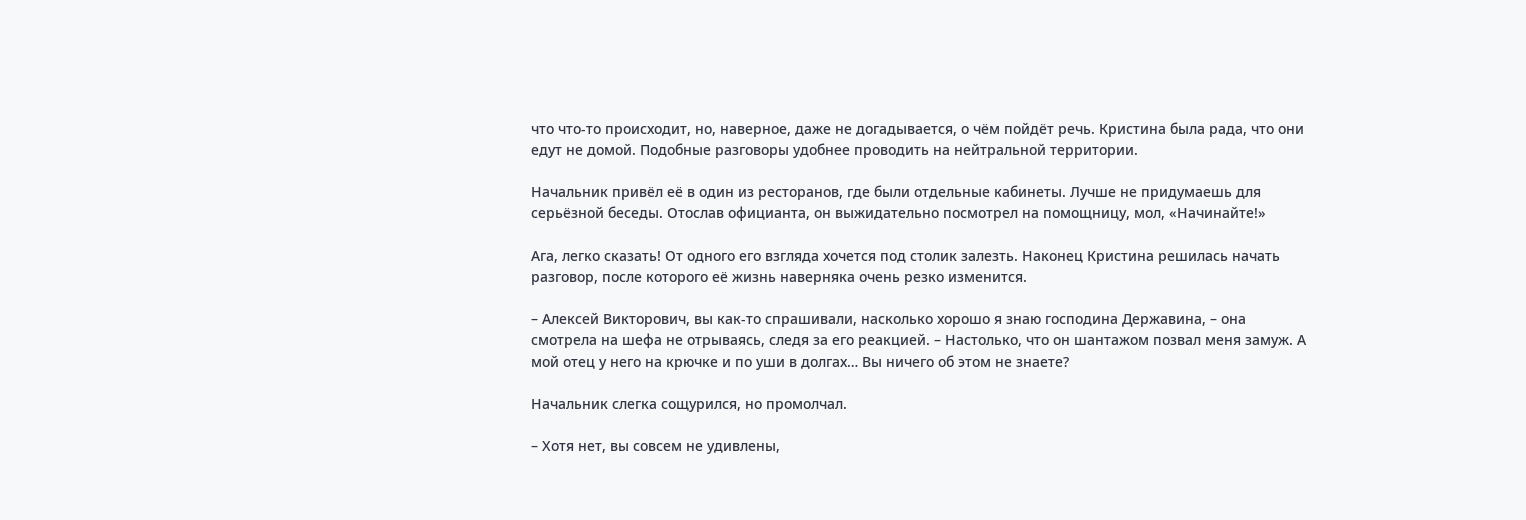что что-то происходит, но, наверное, даже не догадывается, о чём пойдёт речь. Кристина была рада, что они едут не домой. Подобные разговоры удобнее проводить на нейтральной территории.

Начальник привёл её в один из ресторанов, где были отдельные кабинеты. Лучше не придумаешь для серьёзной беседы. Отослав официанта, он выжидательно посмотрел на помощницу, мол, «Начинайте!»

Ага, легко сказать! От одного его взгляда хочется под столик залезть. Наконец Кристина решилась начать разговор, после которого её жизнь наверняка очень резко изменится.

– Алексей Викторович, вы как-то спрашивали, насколько хорошо я знаю господина Державина, – она смотрела на шефа не отрываясь, следя за его реакцией. – Настолько, что он шантажом позвал меня замуж. А мой отец у него на крючке и по уши в долгах… Вы ничего об этом не знаете?

Начальник слегка сощурился, но промолчал.

– Хотя нет, вы совсем не удивлены,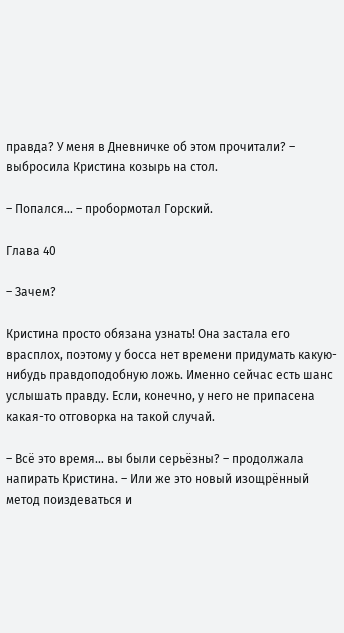правда? У меня в Дневничке об этом прочитали? – выбросила Кристина козырь на стол.

– Попался… – пробормотал Горский.

Глава 40

– Зачем?

Кристина просто обязана узнать! Она застала его врасплох, поэтому у босса нет времени придумать какую-нибудь правдоподобную ложь. Именно сейчас есть шанс услышать правду. Если, конечно, у него не припасена какая-то отговорка на такой случай.

– Всё это время… вы были серьёзны? – продолжала напирать Кристина. – Или же это новый изощрённый метод поиздеваться и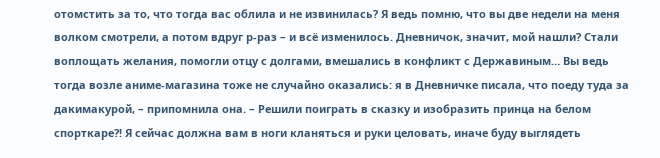отомстить за то, что тогда вас облила и не извинилась? Я ведь помню, что вы две недели на меня волком смотрели, а потом вдруг р-раз – и всё изменилось. Дневничок, значит, мой нашли? Стали воплощать желания, помогли отцу с долгами, вмешались в конфликт с Державиным… Вы ведь тогда возле аниме-магазина тоже не случайно оказались: я в Дневничке писала, что поеду туда за дакимакурой, – припомнила она. – Решили поиграть в сказку и изобразить принца на белом спорткаре?! Я сейчас должна вам в ноги кланяться и руки целовать, иначе буду выглядеть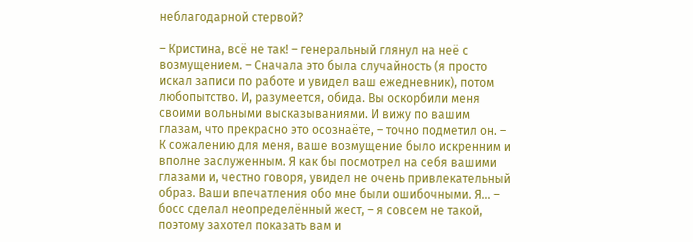неблагодарной стервой?

– Кристина, всё не так! – генеральный глянул на неё с возмущением. – Сначала это была случайность (я просто искал записи по работе и увидел ваш ежедневник), потом любопытство. И, разумеется, обида. Вы оскорбили меня своими вольными высказываниями. И вижу по вашим глазам, что прекрасно это осознаёте, – точно подметил он. – К сожалению для меня, ваше возмущение было искренним и вполне заслуженным. Я как бы посмотрел на себя вашими глазами и, честно говоря, увидел не очень привлекательный образ. Ваши впечатления обо мне были ошибочными. Я… – босс сделал неопределённый жест, – я совсем не такой, поэтому захотел показать вам и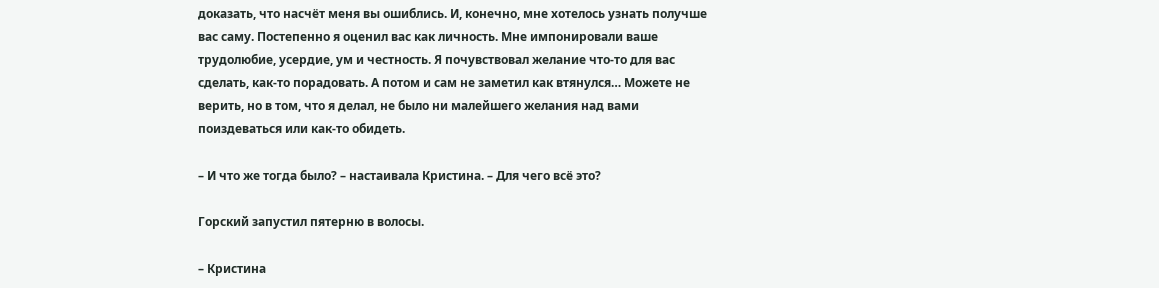доказать, что насчёт меня вы ошиблись. И, конечно, мне хотелось узнать получше вас саму. Постепенно я оценил вас как личность. Мне импонировали ваше трудолюбие, усердие, ум и честность. Я почувствовал желание что-то для вас сделать, как-то порадовать. А потом и сам не заметил как втянулся… Можете не верить, но в том, что я делал, не было ни малейшего желания над вами поиздеваться или как-то обидеть.

– И что же тогда было? – настаивала Кристина. – Для чего всё это?

Горский запустил пятерню в волосы.

– Кристина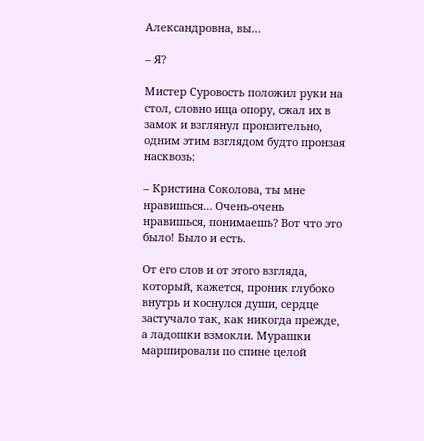Александровна, вы…

– Я?

Мистер Суровость положил руки на стол, словно ища опору, сжал их в замок и взглянул пронзительно, одним этим взглядом будто пронзая насквозь:

– Кристина Соколова, ты мне нравишься… Очень-очень нравишься, понимаешь? Вот что это было! Было и есть.

От его слов и от этого взгляда, который, кажется, проник глубоко внутрь и коснулся души, сердце застучало так, как никогда прежде, а ладошки взмокли. Мурашки маршировали по спине целой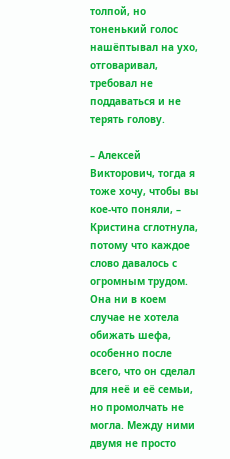толпой, но тоненький голос нашёптывал на ухо, отговаривал, требовал не поддаваться и не терять голову.

– Алексей Викторович, тогда я тоже хочу, чтобы вы кое-что поняли, – Кристина сглотнула, потому что каждое слово давалось с огромным трудом. Она ни в коем случае не хотела обижать шефа, особенно после всего, что он сделал для неё и её семьи, но промолчать не могла. Между ними двумя не просто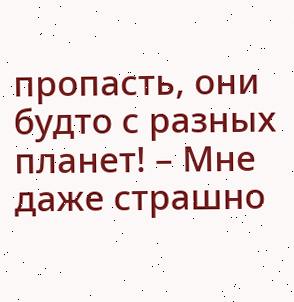пропасть, они будто с разных планет! – Мне даже страшно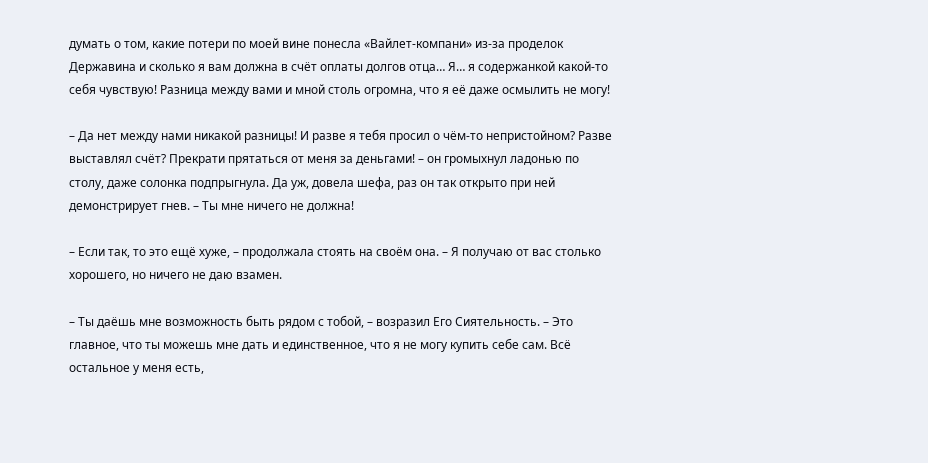думать о том, какие потери по моей вине понесла «Вайлет-компани» из-за проделок Державина и сколько я вам должна в счёт оплаты долгов отца… Я… я содержанкой какой-то себя чувствую! Разница между вами и мной столь огромна, что я её даже осмылить не могу!

– Да нет между нами никакой разницы! И разве я тебя просил о чём-то непристойном? Разве выставлял счёт? Прекрати прятаться от меня за деньгами! – он громыхнул ладонью по столу, даже солонка подпрыгнула. Да уж, довела шефа, раз он так открыто при ней демонстрирует гнев. – Ты мне ничего не должна!

– Если так, то это ещё хуже, – продолжала стоять на своём она. – Я получаю от вас столько хорошего, но ничего не даю взамен.

– Ты даёшь мне возможность быть рядом с тобой, – возразил Его Сиятельность. – Это главное, что ты можешь мне дать и единственное, что я не могу купить себе сам. Всё остальное у меня есть,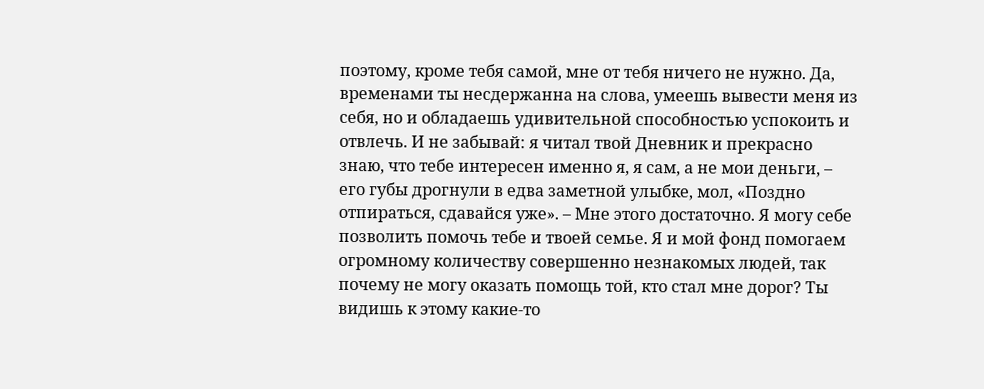поэтому, кроме тебя самой, мне от тебя ничего не нужно. Да, временами ты несдержанна на слова, умеешь вывести меня из себя, но и обладаешь удивительной способностью успокоить и отвлечь. И не забывай: я читал твой Дневник и прекрасно знаю, что тебе интересен именно я, я сам, а не мои деньги, – его губы дрогнули в едва заметной улыбке, мол, «Поздно отпираться, сдавайся уже». – Мне этого достаточно. Я могу себе позволить помочь тебе и твоей семье. Я и мой фонд помогаем огромному количеству совершенно незнакомых людей, так почему не могу оказать помощь той, кто стал мне дорог? Ты видишь к этому какие-то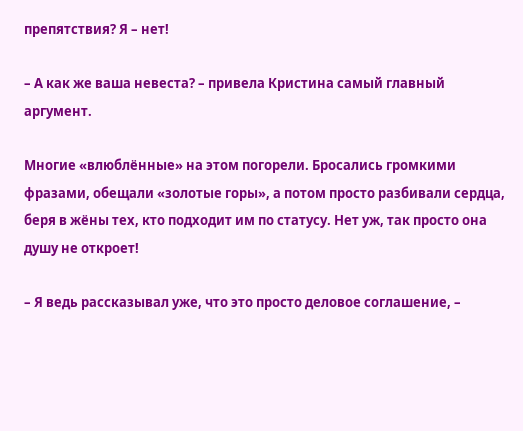препятствия? Я – нет!

– А как же ваша невеста? – привела Кристина самый главный аргумент.

Многие «влюблённые» на этом погорели. Бросались громкими фразами, обещали «золотые горы», а потом просто разбивали сердца, беря в жёны тех, кто подходит им по статусу. Нет уж, так просто она душу не откроет!

– Я ведь рассказывал уже, что это просто деловое соглашение, –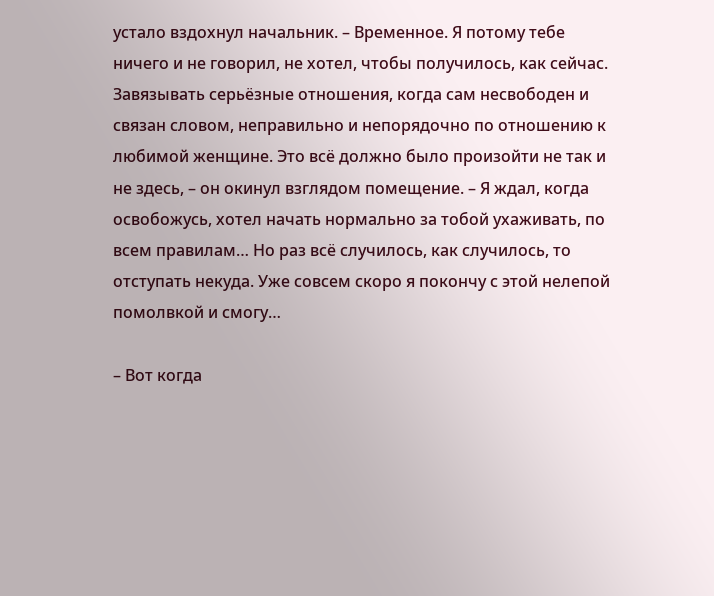устало вздохнул начальник. – Временное. Я потому тебе ничего и не говорил, не хотел, чтобы получилось, как сейчас. Завязывать серьёзные отношения, когда сам несвободен и связан словом, неправильно и непорядочно по отношению к любимой женщине. Это всё должно было произойти не так и не здесь, – он окинул взглядом помещение. – Я ждал, когда освобожусь, хотел начать нормально за тобой ухаживать, по всем правилам… Но раз всё случилось, как случилось, то отступать некуда. Уже совсем скоро я покончу с этой нелепой помолвкой и смогу…

– Вот когда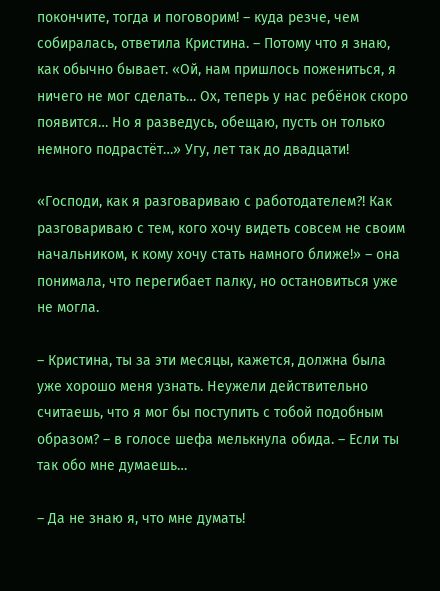покончите, тогда и поговорим! – куда резче, чем собиралась, ответила Кристина. – Потому что я знаю, как обычно бывает. «Ой, нам пришлось пожениться, я ничего не мог сделать… Ох, теперь у нас ребёнок скоро появится… Но я разведусь, обещаю, пусть он только немного подрастёт…» Угу, лет так до двадцати!

«Господи, как я разговариваю с работодателем?! Как разговариваю с тем, кого хочу видеть совсем не своим начальником, к кому хочу стать намного ближе!» – она понимала, что перегибает палку, но остановиться уже не могла.

– Кристина, ты за эти месяцы, кажется, должна была уже хорошо меня узнать. Неужели действительно считаешь, что я мог бы поступить с тобой подобным образом? – в голосе шефа мелькнула обида. – Если ты так обо мне думаешь…

– Да не знаю я, что мне думать!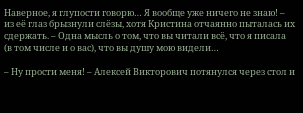Наверное, я глупости говорю… Я вообще уже ничего не знаю! – из её глаз брызнули слёзы, хотя Кристина отчаянно пыталась их сдержать. – Одна мысль о том, что вы читали всё, что я писала (в том числе и о вас), что вы душу мою видели…

– Ну прости меня! – Алексей Викторович потянулся через стол и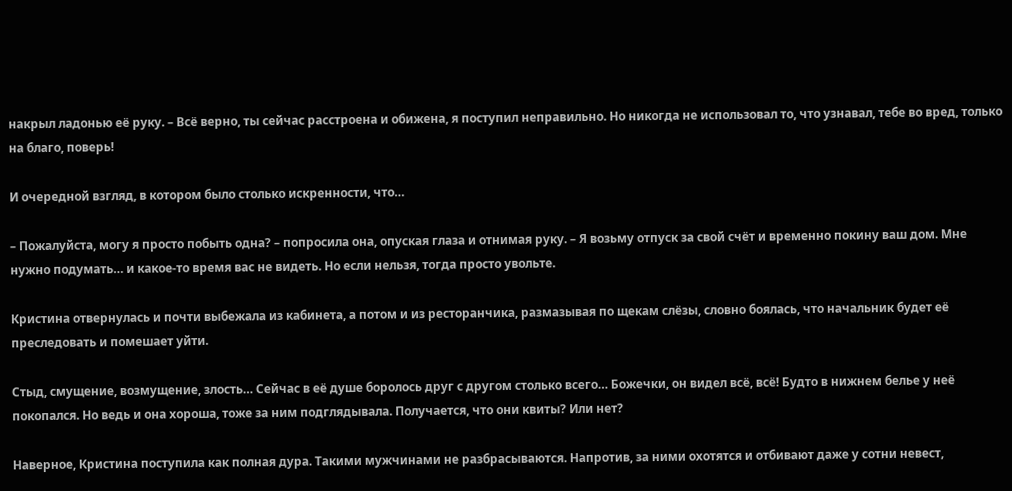накрыл ладонью её руку. – Всё верно, ты сейчас расстроена и обижена, я поступил неправильно. Но никогда не использовал то, что узнавал, тебе во вред, только на благо, поверь!

И очередной взгляд, в котором было столько искренности, что…

– Пожалуйста, могу я просто побыть одна? – попросила она, опуская глаза и отнимая руку. – Я возьму отпуск за свой счёт и временно покину ваш дом. Мне нужно подумать… и какое-то время вас не видеть. Но если нельзя, тогда просто увольте.

Кристина отвернулась и почти выбежала из кабинета, а потом и из ресторанчика, размазывая по щекам слёзы, словно боялась, что начальник будет её преследовать и помешает уйти.

Стыд, смущение, возмущение, злость… Сейчас в её душе боролось друг с другом столько всего… Божечки, он видел всё, всё! Будто в нижнем белье у неё покопался. Но ведь и она хороша, тоже за ним подглядывала. Получается, что они квиты? Или нет?

Наверное, Кристина поступила как полная дура. Такими мужчинами не разбрасываются. Напротив, за ними охотятся и отбивают даже у сотни невест,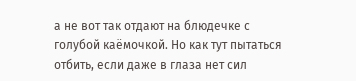а не вот так отдают на блюдечке с голубой каёмочкой. Но как тут пытаться отбить, если даже в глаза нет сил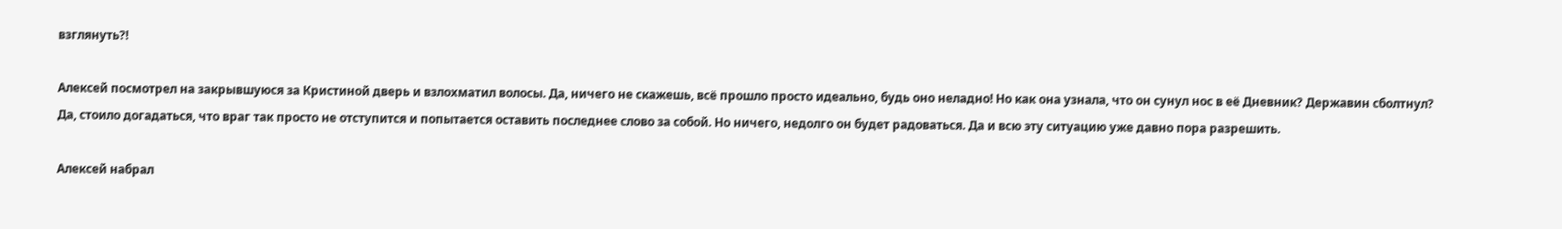взглянуть?!

Алексей посмотрел на закрывшуюся за Кристиной дверь и взлохматил волосы. Да, ничего не скажешь, всё прошло просто идеально, будь оно неладно! Но как она узнала, что он сунул нос в её Дневник? Державин сболтнул? Да, стоило догадаться, что враг так просто не отступится и попытается оставить последнее слово за собой. Но ничего, недолго он будет радоваться. Да и всю эту ситуацию уже давно пора разрешить.

Алексей набрал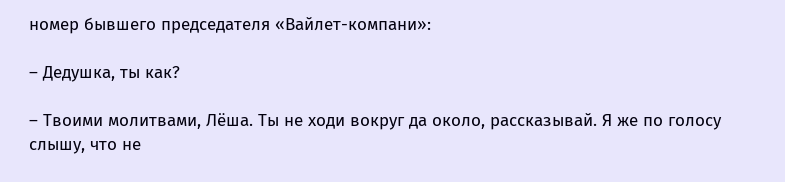номер бывшего председателя «Вайлет-компани»:

– Дедушка, ты как?

– Твоими молитвами, Лёша. Ты не ходи вокруг да около, рассказывай. Я же по голосу слышу, что не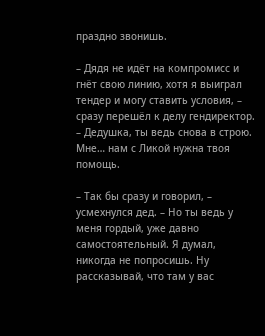праздно звонишь.

– Дядя не идёт на компромисс и гнёт свою линию, хотя я выиграл тендер и могу ставить условия, – сразу перешёл к делу гендиректор. – Дедушка, ты ведь снова в строю. Мне… нам с Ликой нужна твоя помощь.

– Так бы сразу и говорил, – усмехнулся дед. – Но ты ведь у меня гордый, уже давно самостоятельный. Я думал, никогда не попросишь. Ну рассказывай, что там у вас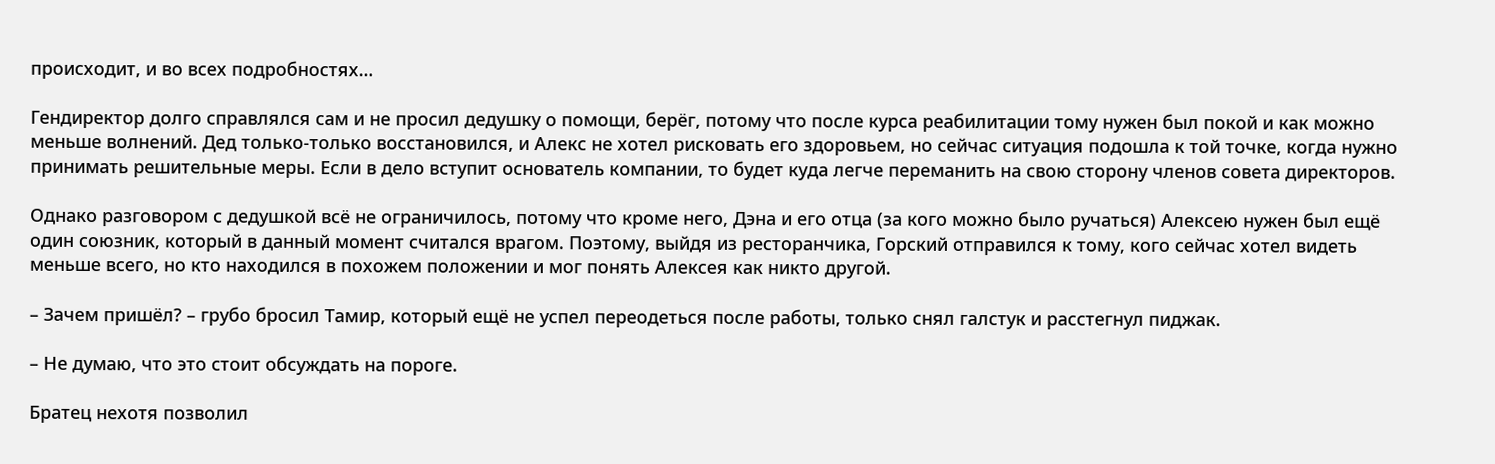происходит, и во всех подробностях…

Гендиректор долго справлялся сам и не просил дедушку о помощи, берёг, потому что после курса реабилитации тому нужен был покой и как можно меньше волнений. Дед только-только восстановился, и Алекс не хотел рисковать его здоровьем, но сейчас ситуация подошла к той точке, когда нужно принимать решительные меры. Если в дело вступит основатель компании, то будет куда легче переманить на свою сторону членов совета директоров.

Однако разговором с дедушкой всё не ограничилось, потому что кроме него, Дэна и его отца (за кого можно было ручаться) Алексею нужен был ещё один союзник, который в данный момент считался врагом. Поэтому, выйдя из ресторанчика, Горский отправился к тому, кого сейчас хотел видеть меньше всего, но кто находился в похожем положении и мог понять Алексея как никто другой.

– Зачем пришёл? – грубо бросил Тамир, который ещё не успел переодеться после работы, только снял галстук и расстегнул пиджак.

– Не думаю, что это стоит обсуждать на пороге.

Братец нехотя позволил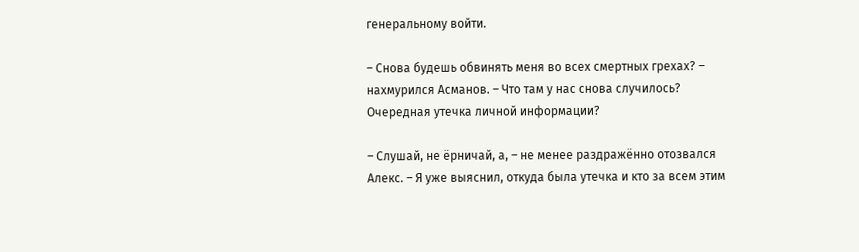генеральному войти.

– Снова будешь обвинять меня во всех смертных грехах? – нахмурился Асманов. – Что там у нас снова случилось? Очередная утечка личной информации?

– Слушай, не ёрничай, а, – не менее раздражённо отозвался Алекс. – Я уже выяснил, откуда была утечка и кто за всем этим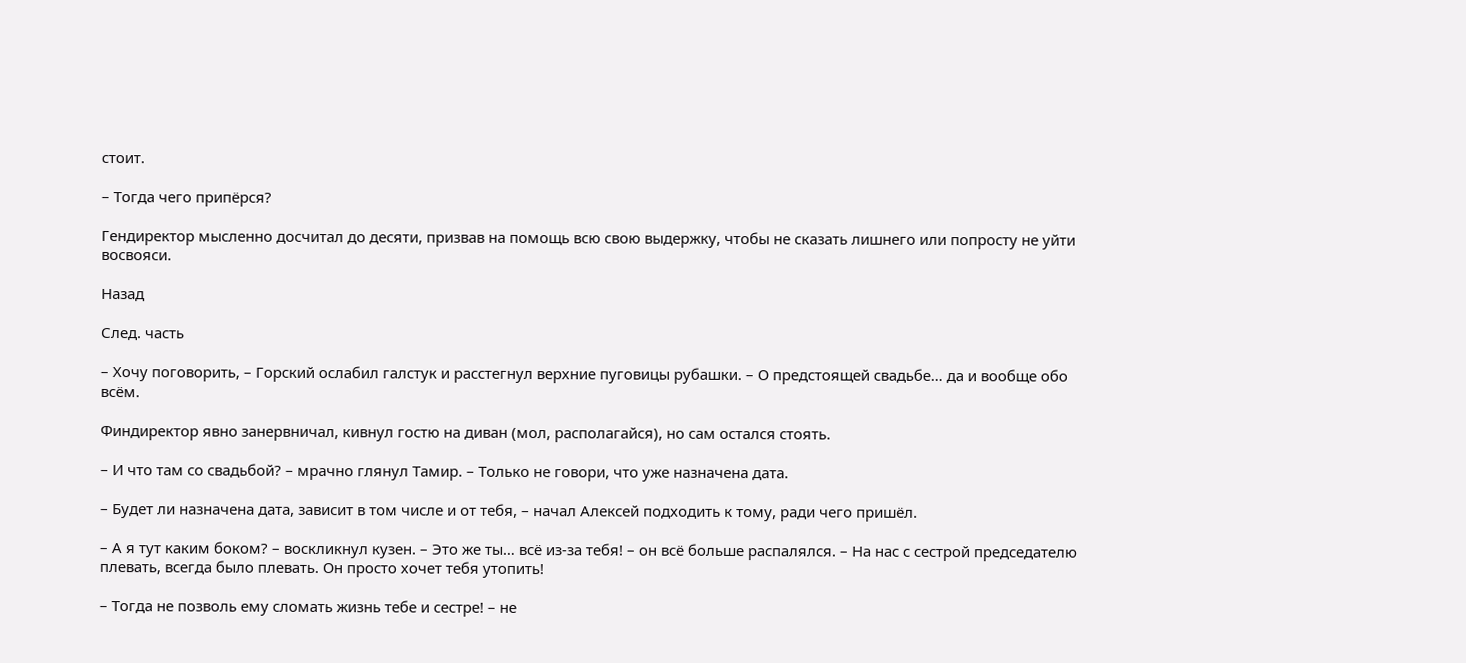стоит.

– Тогда чего припёрся?

Гендиректор мысленно досчитал до десяти, призвав на помощь всю свою выдержку, чтобы не сказать лишнего или попросту не уйти восвояси.

Назад

След. часть

– Хочу поговорить, – Горский ослабил галстук и расстегнул верхние пуговицы рубашки. – О предстоящей свадьбе… да и вообще обо всём.

Финдиректор явно занервничал, кивнул гостю на диван (мол, располагайся), но сам остался стоять.

– И что там со свадьбой? – мрачно глянул Тамир. – Только не говори, что уже назначена дата.

– Будет ли назначена дата, зависит в том числе и от тебя, – начал Алексей подходить к тому, ради чего пришёл.

– А я тут каким боком? – воскликнул кузен. – Это же ты… всё из-за тебя! – он всё больше распалялся. – На нас с сестрой председателю плевать, всегда было плевать. Он просто хочет тебя утопить!

– Тогда не позволь ему сломать жизнь тебе и сестре! – не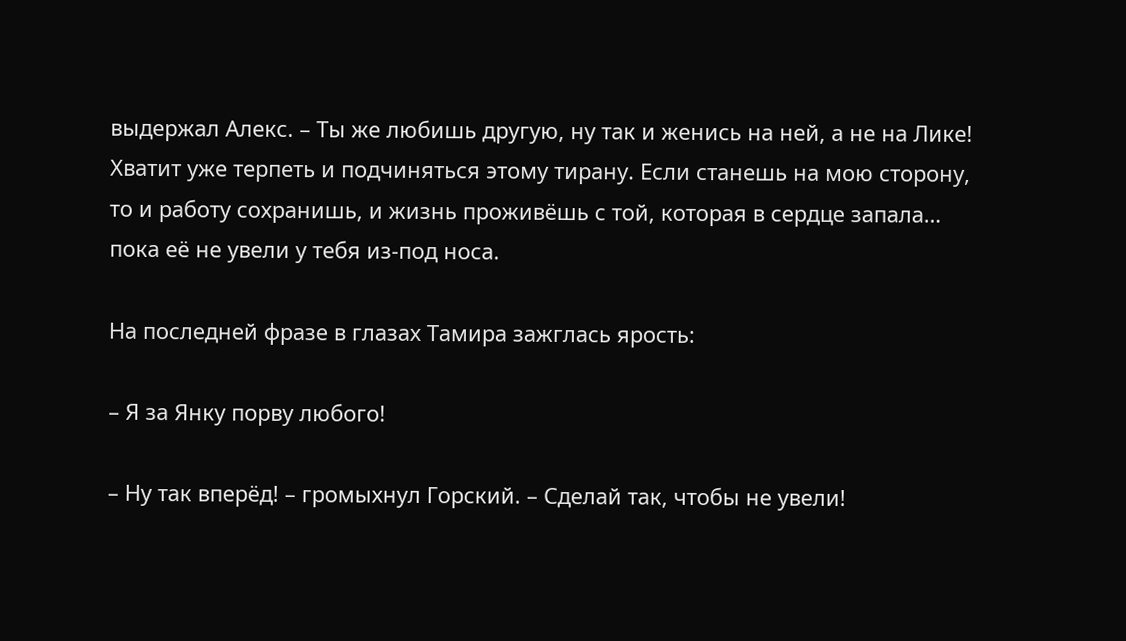выдержал Алекс. – Ты же любишь другую, ну так и женись на ней, а не на Лике! Хватит уже терпеть и подчиняться этому тирану. Если станешь на мою сторону, то и работу сохранишь, и жизнь проживёшь с той, которая в сердце запала… пока её не увели у тебя из-под носа.

На последней фразе в глазах Тамира зажглась ярость:

– Я за Янку порву любого!

– Ну так вперёд! – громыхнул Горский. – Сделай так, чтобы не увели!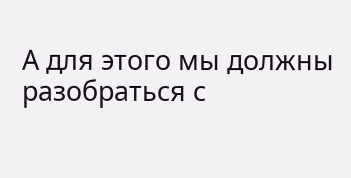А для этого мы должны разобраться с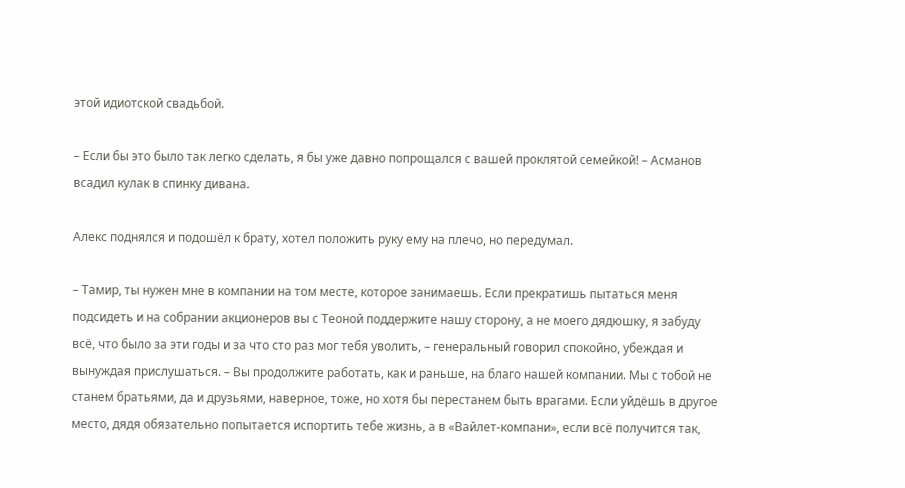этой идиотской свадьбой.

– Если бы это было так легко сделать, я бы уже давно попрощался с вашей проклятой семейкой! – Асманов всадил кулак в спинку дивана.

Алекс поднялся и подошёл к брату, хотел положить руку ему на плечо, но передумал.

– Тамир, ты нужен мне в компании на том месте, которое занимаешь. Если прекратишь пытаться меня подсидеть и на собрании акционеров вы с Теоной поддержите нашу сторону, а не моего дядюшку, я забуду всё, что было за эти годы и за что сто раз мог тебя уволить, – генеральный говорил спокойно, убеждая и вынуждая прислушаться. – Вы продолжите работать, как и раньше, на благо нашей компании. Мы с тобой не станем братьями, да и друзьями, наверное, тоже, но хотя бы перестанем быть врагами. Если уйдёшь в другое место, дядя обязательно попытается испортить тебе жизнь, а в «Вайлет-компани», если всё получится так,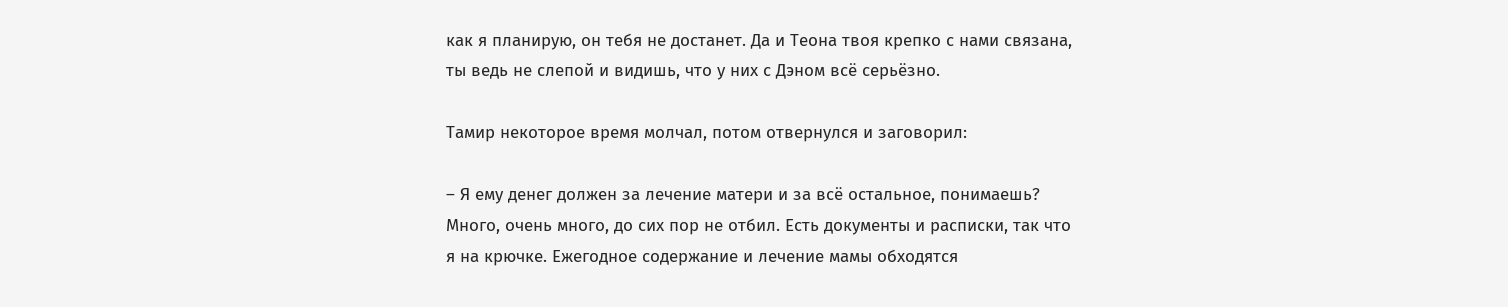как я планирую, он тебя не достанет. Да и Теона твоя крепко с нами связана, ты ведь не слепой и видишь, что у них с Дэном всё серьёзно.

Тамир некоторое время молчал, потом отвернулся и заговорил:

– Я ему денег должен за лечение матери и за всё остальное, понимаешь? Много, очень много, до сих пор не отбил. Есть документы и расписки, так что я на крючке. Ежегодное содержание и лечение мамы обходятся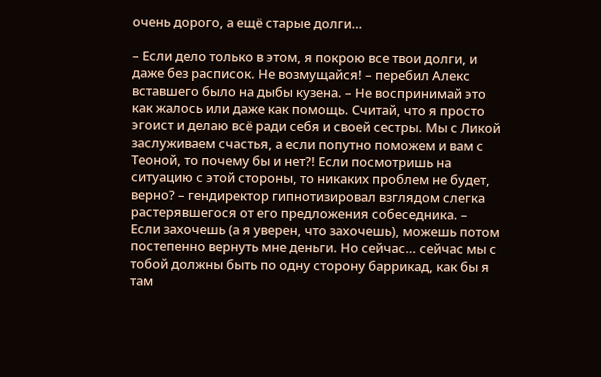очень дорого, а ещё старые долги…

– Если дело только в этом, я покрою все твои долги, и даже без расписок. Не возмущайся! – перебил Алекс вставшего было на дыбы кузена. – Не воспринимай это как жалось или даже как помощь. Считай, что я просто эгоист и делаю всё ради себя и своей сестры. Мы с Ликой заслуживаем счастья, а если попутно поможем и вам с Теоной, то почему бы и нет?! Если посмотришь на ситуацию с этой стороны, то никаких проблем не будет, верно? – гендиректор гипнотизировал взглядом слегка растерявшегося от его предложения собеседника. – Если захочешь (а я уверен, что захочешь), можешь потом постепенно вернуть мне деньги. Но сейчас… сейчас мы с тобой должны быть по одну сторону баррикад, как бы я там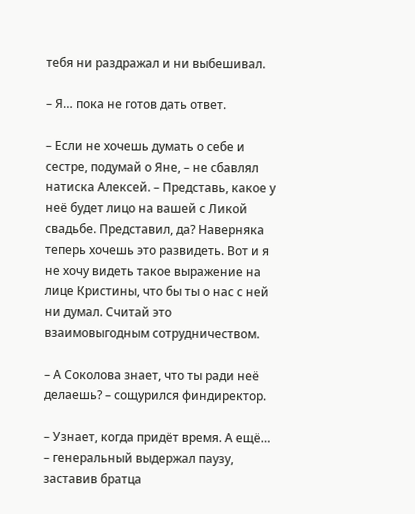тебя ни раздражал и ни выбешивал.

– Я… пока не готов дать ответ.

– Если не хочешь думать о себе и сестре, подумай о Яне, – не сбавлял натиска Алексей. – Представь, какое у неё будет лицо на вашей с Ликой свадьбе. Представил, да? Наверняка теперь хочешь это развидеть. Вот и я не хочу видеть такое выражение на лице Кристины, что бы ты о нас с ней ни думал. Считай это взаимовыгодным сотрудничеством.

– А Соколова знает, что ты ради неё делаешь? – сощурился финдиректор.

– Узнает, когда придёт время. А ещё… – генеральный выдержал паузу, заставив братца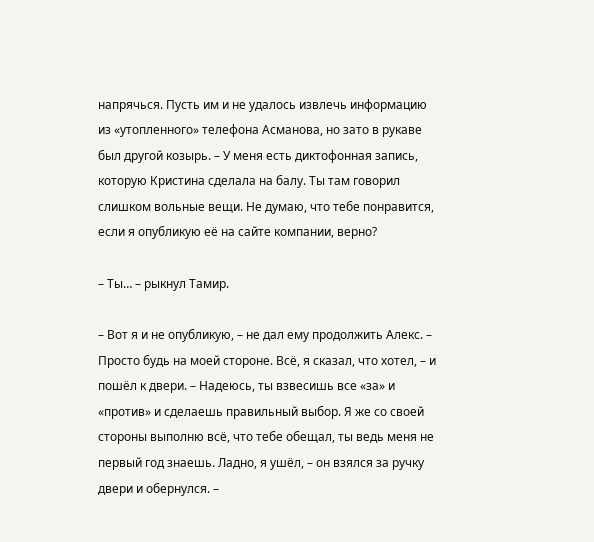напрячься. Пусть им и не удалось извлечь информацию из «утопленного» телефона Асманова, но зато в рукаве был другой козырь. – У меня есть диктофонная запись, которую Кристина сделала на балу. Ты там говорил слишком вольные вещи. Не думаю, что тебе понравится, если я опубликую её на сайте компании, верно?

– Ты… – рыкнул Тамир.

– Вот я и не опубликую, – не дал ему продолжить Алекс. – Просто будь на моей стороне. Всё, я сказал, что хотел, – и пошёл к двери. – Надеюсь, ты взвесишь все «за» и «против» и сделаешь правильный выбор. Я же со своей стороны выполню всё, что тебе обещал, ты ведь меня не первый год знаешь. Ладно, я ушёл, – он взялся за ручку двери и обернулся. –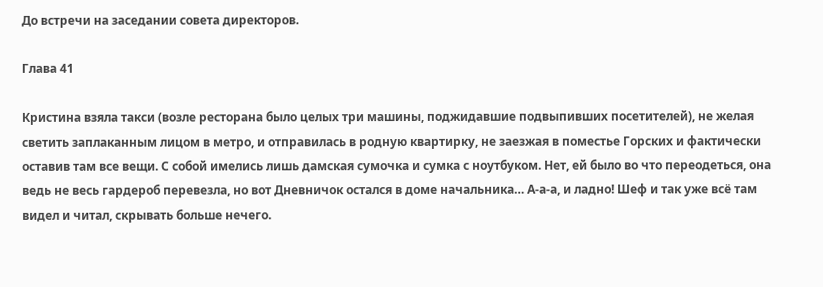До встречи на заседании совета директоров.

Глава 41

Кристина взяла такси (возле ресторана было целых три машины, поджидавшие подвыпивших посетителей), не желая светить заплаканным лицом в метро, и отправилась в родную квартирку, не заезжая в поместье Горских и фактически оставив там все вещи. С собой имелись лишь дамская сумочка и сумка с ноутбуком. Нет, ей было во что переодеться, она ведь не весь гардероб перевезла, но вот Дневничок остался в доме начальника… А-а-а, и ладно! Шеф и так уже всё там видел и читал, скрывать больше нечего.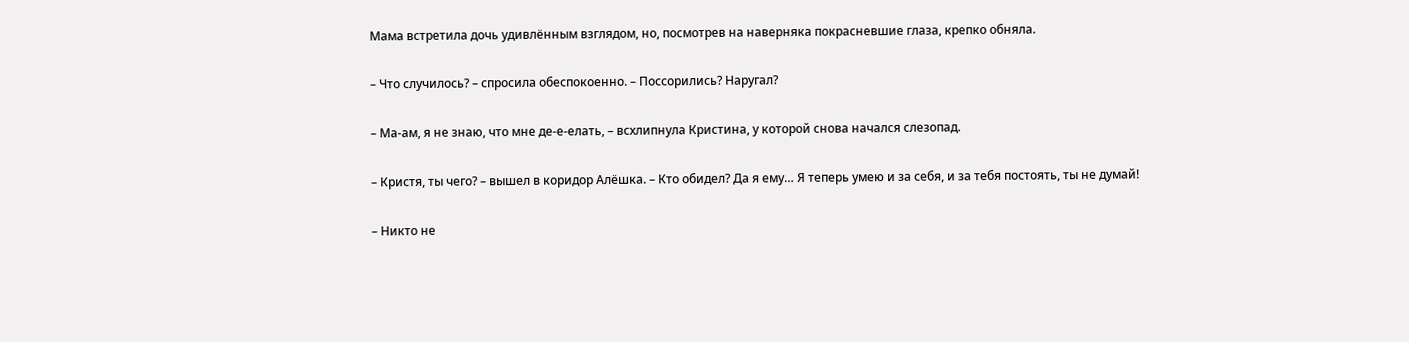Мама встретила дочь удивлённым взглядом, но, посмотрев на наверняка покрасневшие глаза, крепко обняла.

– Что случилось? – спросила обеспокоенно. – Поссорились? Наругал?

– Ма-ам, я не знаю, что мне де-е-елать, – всхлипнула Кристина, у которой снова начался слезопад.

– Кристя, ты чего? – вышел в коридор Алёшка. – Кто обидел? Да я ему… Я теперь умею и за себя, и за тебя постоять, ты не думай!

– Никто не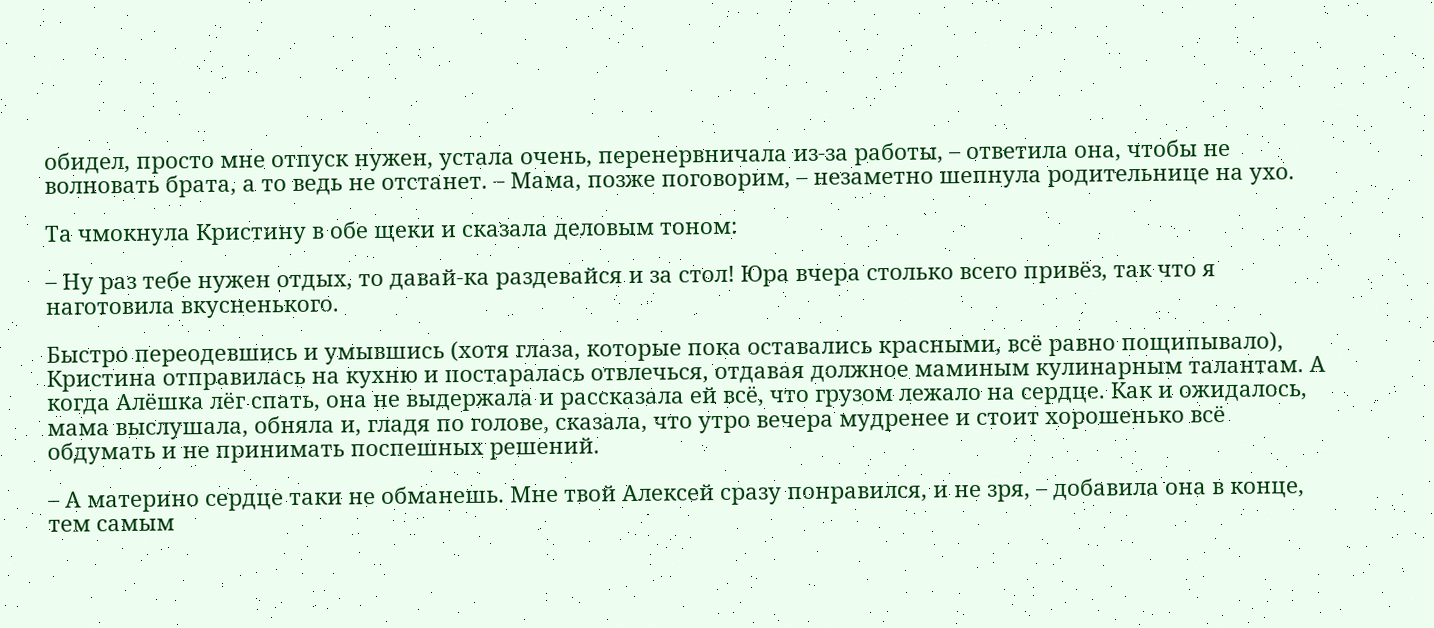обидел, просто мне отпуск нужен, устала очень, перенервничала из-за работы, – ответила она, чтобы не волновать брата, а то ведь не отстанет. – Мама, позже поговорим, – незаметно шепнула родительнице на ухо.

Та чмокнула Кристину в обе щеки и сказала деловым тоном:

– Ну раз тебе нужен отдых, то давай-ка раздевайся и за стол! Юра вчера столько всего привёз, так что я наготовила вкусненького.

Быстро переодевшись и умывшись (хотя глаза, которые пока оставались красными, всё равно пощипывало), Кристина отправилась на кухню и постаралась отвлечься, отдавая должное маминым кулинарным талантам. А когда Алёшка лёг спать, она не выдержала и рассказала ей всё, что грузом лежало на сердце. Как и ожидалось, мама выслушала, обняла и, гладя по голове, сказала, что утро вечера мудренее и стоит хорошенько всё обдумать и не принимать поспешных решений.

– А материно сердце таки не обманешь. Мне твой Алексей сразу понравился, и не зря, – добавила она в конце, тем самым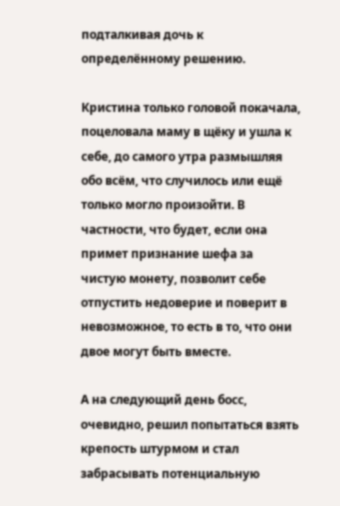подталкивая дочь к определённому решению.

Кристина только головой покачала, поцеловала маму в щёку и ушла к себе, до самого утра размышляя обо всём, что случилось или ещё только могло произойти. В частности, что будет, если она примет признание шефа за чистую монету, позволит себе отпустить недоверие и поверит в невозможное, то есть в то, что они двое могут быть вместе.

А на следующий день босс, очевидно, решил попытаться взять крепость штурмом и стал забрасывать потенциальную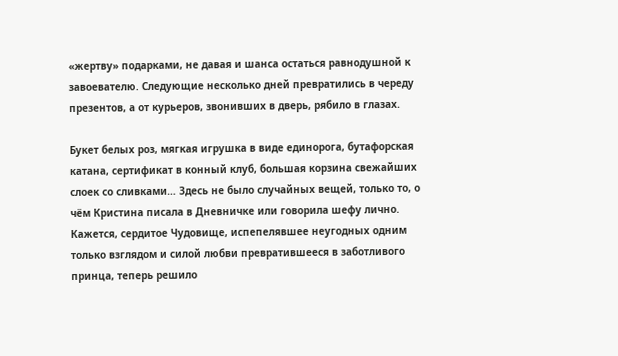«жертву» подарками, не давая и шанса остаться равнодушной к завоевателю. Следующие несколько дней превратились в череду презентов, а от курьеров, звонивших в дверь, рябило в глазах.

Букет белых роз, мягкая игрушка в виде единорога, бутафорская катана, сертификат в конный клуб, большая корзина свежайших слоек со сливками… Здесь не было случайных вещей, только то, о чём Кристина писала в Дневничке или говорила шефу лично. Кажется, сердитое Чудовище, испепелявшее неугодных одним только взглядом и силой любви превратившееся в заботливого принца, теперь решило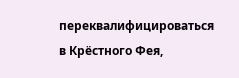переквалифицироваться в Крёстного Фея,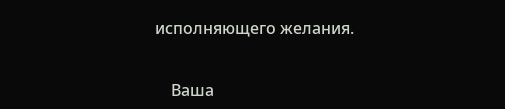исполняющего желания.


    Ваша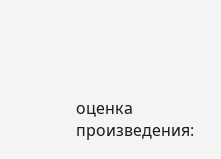оценка произведения: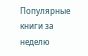Популярные книги за неделю